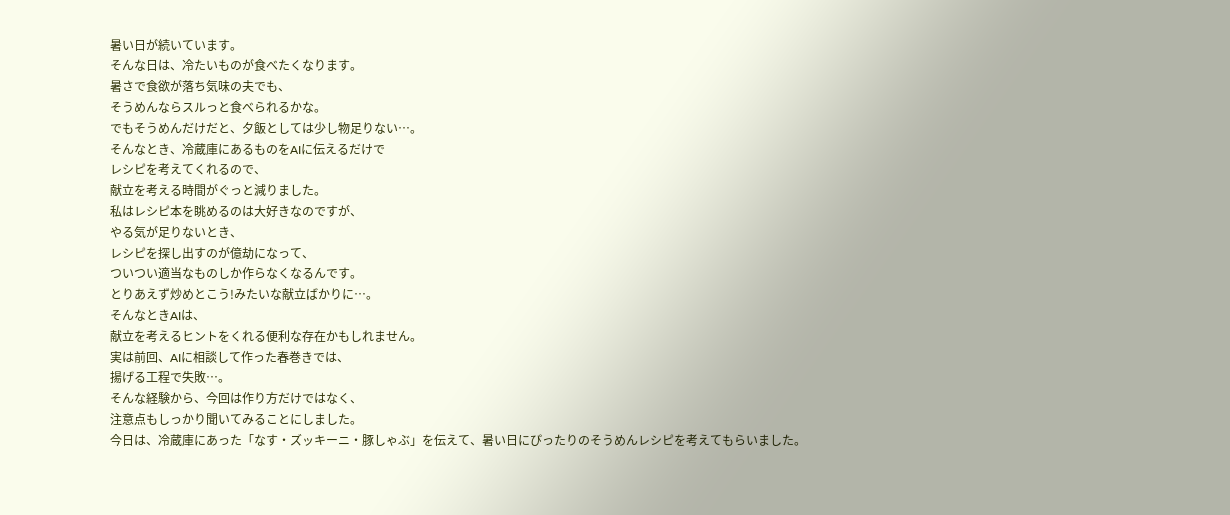暑い日が続いています。
そんな日は、冷たいものが食べたくなります。
暑さで食欲が落ち気味の夫でも、
そうめんならスルっと食べられるかな。
でもそうめんだけだと、夕飯としては少し物足りない…。
そんなとき、冷蔵庫にあるものをAIに伝えるだけで
レシピを考えてくれるので、
献立を考える時間がぐっと減りました。
私はレシピ本を眺めるのは大好きなのですが、
やる気が足りないとき、
レシピを探し出すのが億劫になって、
ついつい適当なものしか作らなくなるんです。
とりあえず炒めとこう!みたいな献立ばかりに…。
そんなときAIは、
献立を考えるヒントをくれる便利な存在かもしれません。
実は前回、AIに相談して作った春巻きでは、
揚げる工程で失敗…。
そんな経験から、今回は作り方だけではなく、
注意点もしっかり聞いてみることにしました。
今日は、冷蔵庫にあった「なす・ズッキーニ・豚しゃぶ」を伝えて、暑い日にぴったりのそうめんレシピを考えてもらいました。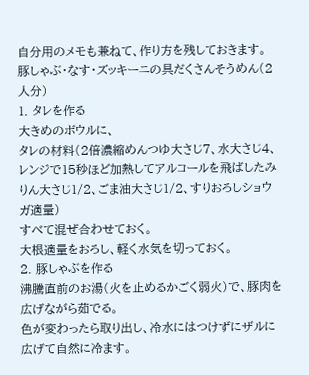自分用のメモも兼ねて、作り方を残しておきます。
豚しゃぶ・なす・ズッキーニの具だくさんそうめん(2人分)
1. タレを作る
大きめのボウルに、
タレの材料(2倍濃縮めんつゆ大さじ7、水大さじ4、レンジで15秒ほど加熱してアルコールを飛ばしたみりん大さじ1/2、ごま油大さじ1/2、すりおろしショウガ適量)
すべて混ぜ合わせておく。
大根適量をおろし、軽く水気を切っておく。
2. 豚しゃぶを作る
沸騰直前のお湯(火を止めるかごく弱火)で、豚肉を広げながら茹でる。
色が変わったら取り出し、冷水にはつけずにザルに広げて自然に冷ます。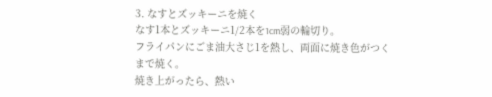3. なすとズッキーニを焼く
なす1本とズッキーニ1/2本を1cm弱の輪切り。
フライパンにごま油大さじ1を熱し、両面に焼き色がつくまで焼く。
焼き上がったら、熱い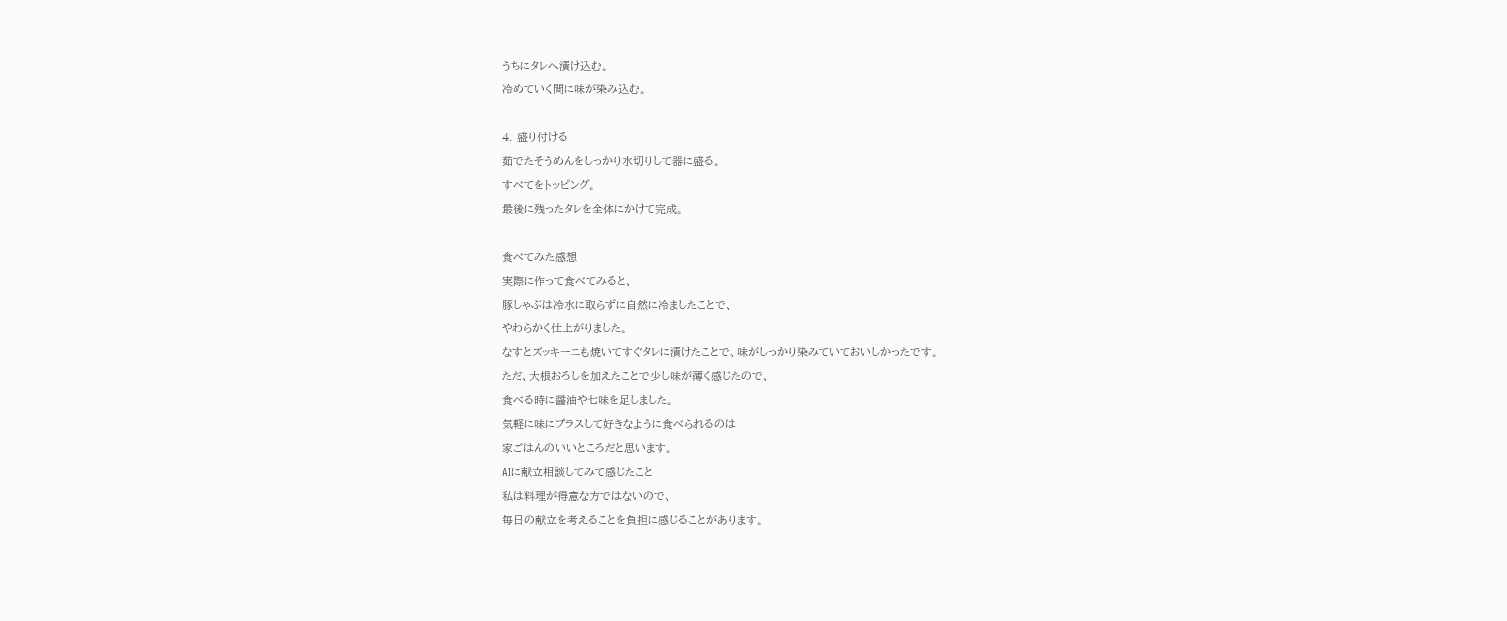うちにタレへ漬け込む。
冷めていく間に味が染み込む。

4. 盛り付ける
茹でたそうめんをしっかり水切りして器に盛る。
すべてをトッピング。
最後に残ったタレを全体にかけて完成。

食べてみた感想
実際に作って食べてみると、
豚しゃぶは冷水に取らずに自然に冷ましたことで、
やわらかく仕上がりました。
なすとズッキーニも焼いてすぐタレに漬けたことで、味がしっかり染みていておいしかったです。
ただ、大根おろしを加えたことで少し味が薄く感じたので、
食べる時に醤油や七味を足しました。
気軽に味にプラスして好きなように食べられるのは
家ごはんのいいところだと思います。
AIに献立相談してみて感じたこと
私は料理が得意な方ではないので、
毎日の献立を考えることを負担に感じることがあります。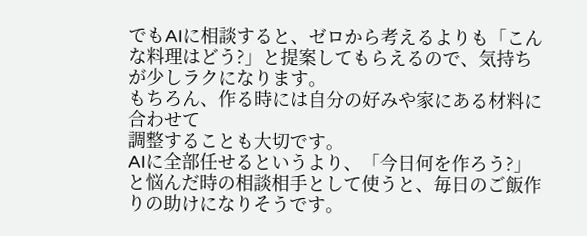でもAIに相談すると、ゼロから考えるよりも「こんな料理はどう?」と提案してもらえるので、気持ちが少しラクになります。
もちろん、作る時には自分の好みや家にある材料に合わせて
調整することも大切です。
AIに全部任せるというより、「今日何を作ろう?」と悩んだ時の相談相手として使うと、毎日のご飯作りの助けになりそうです。